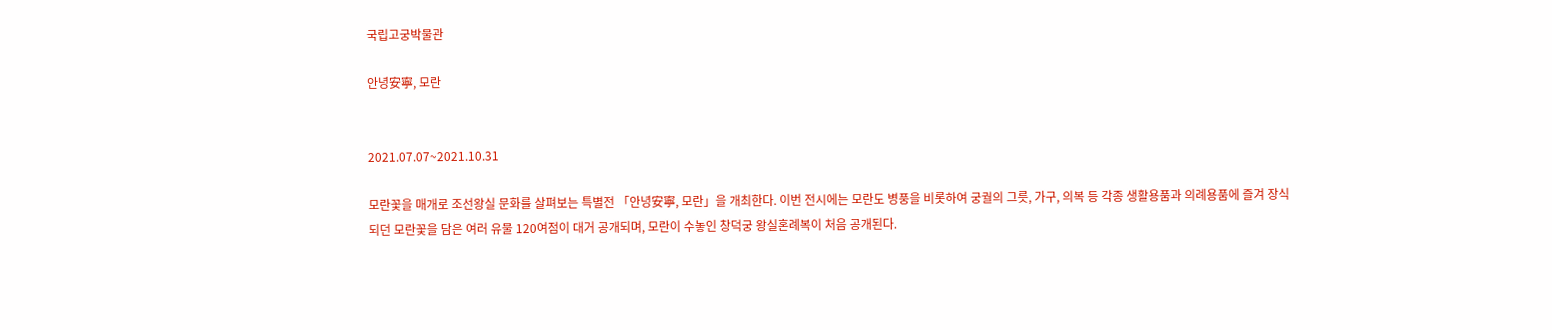국립고궁박물관

안녕安寧, 모란


2021.07.07~2021.10.31

모란꽃을 매개로 조선왕실 문화를 살펴보는 특별전 「안녕安寧, 모란」을 개최한다. 이번 전시에는 모란도 병풍을 비롯하여 궁궐의 그릇, 가구, 의복 등 각종 생활용품과 의례용품에 즐겨 장식되던 모란꽃을 담은 여러 유물 120여점이 대거 공개되며, 모란이 수놓인 창덕궁 왕실혼례복이 처음 공개된다.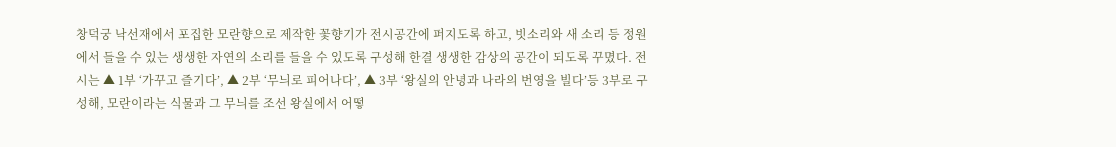창덕궁 낙선재에서 포집한 모란향으로 제작한 꽃향기가 전시공간에 퍼지도록 하고, 빗소리와 새 소리 등 정원에서 들을 수 있는 생생한 자연의 소리를 들을 수 있도록 구성해 한결 생생한 감상의 공간이 되도록 꾸몄다. 전시는 ▲ 1부 ‘가꾸고 즐기다’, ▲ 2부 ‘무늬로 피어나다’, ▲ 3부 ‘왕실의 안녕과 나라의 번영을 빌다’등 3부로 구성해, 모란이라는 식물과 그 무늬를 조선 왕실에서 어떻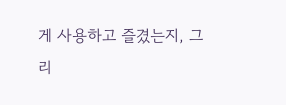게 사용하고 즐겼는지, 그리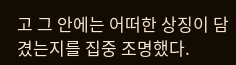고 그 안에는 어떠한 상징이 담겼는지를 집중 조명했다.